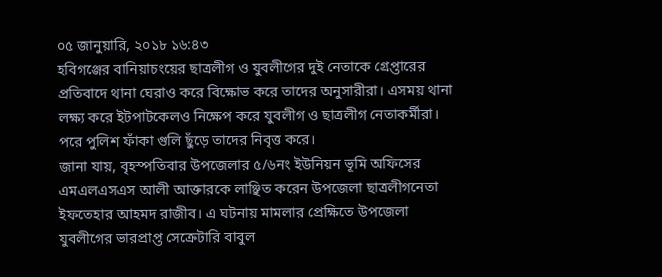০৫ জানুয়ারি, ২০১৮ ১৬:৪৩
হবিগঞ্জের বানিয়াচংয়ের ছাত্রলীগ ও যুবলীগের দুই নেতাকে গ্রেপ্তারের প্রতিবাদে থানা ঘেরাও করে বিক্ষোভ করে তাদের অনুসারীরা। এসময় থানা লক্ষ্য করে ইটপাটকেলও নিক্ষেপ করে যুবলীগ ও ছাত্রলীগ নেতাকর্মীরা। পরে পুলিশ ফাঁকা গুলি ছুঁড়ে তাদের নিবৃত্ত করে।
জানা যায়, বৃহস্পতিবার উপজেলার ৫/৬নং ইউনিয়ন ভূমি অফিসের এমএলএসএস আলী আক্তারকে লাঞ্ছিত করেন উপজেলা ছাত্রলীগনেতা ইফতেহার আহমদ রাজীব। এ ঘটনায় মামলার প্রেক্ষিতে উপজেলা যুবলীগের ভারপ্রাপ্ত সেক্রেটারি বাবুল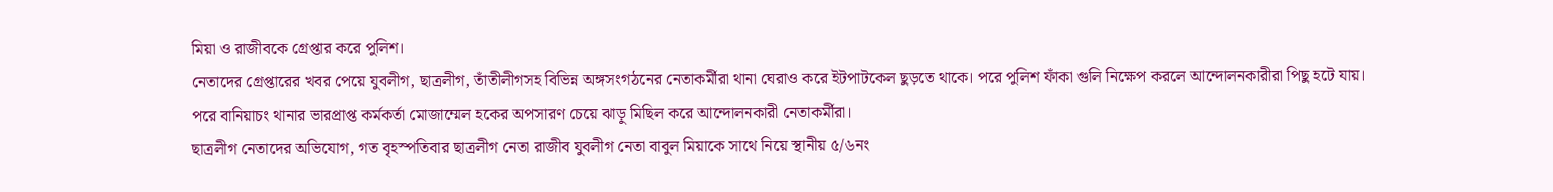মিয়া ও রাজীবকে গ্রেপ্তার করে পুলিশ।
নেতাদের গ্রেপ্তারের খবর পেয়ে যুবলীগ, ছাত্রলীগ, তাঁতীলীগসহ বিভিন্ন অঙ্গসংগঠনের নেতাকর্মীরা থানা ঘেরাও করে ইটপাটকেল ছুড়তে থাকে। পরে পুলিশ ফাঁকা গুলি নিক্ষেপ করলে আন্দোলনকারীরা পিছু হটে যায়।
পরে বানিয়াচং থানার ভারপ্রাপ্ত কর্মকর্তা মোজাম্মেল হকের অপসারণ চেয়ে ঝাড়ু মিছিল করে আন্দোলনকারী নেতাকর্মীরা।
ছাত্রলীগ নেতাদের অভিযোগ, গত বৃহস্পতিবার ছাত্রলীগ নেতা রাজীব যুবলীগ নেতা বাবুল মিয়াকে সাথে নিয়ে স্থানীয় ৫/৬নং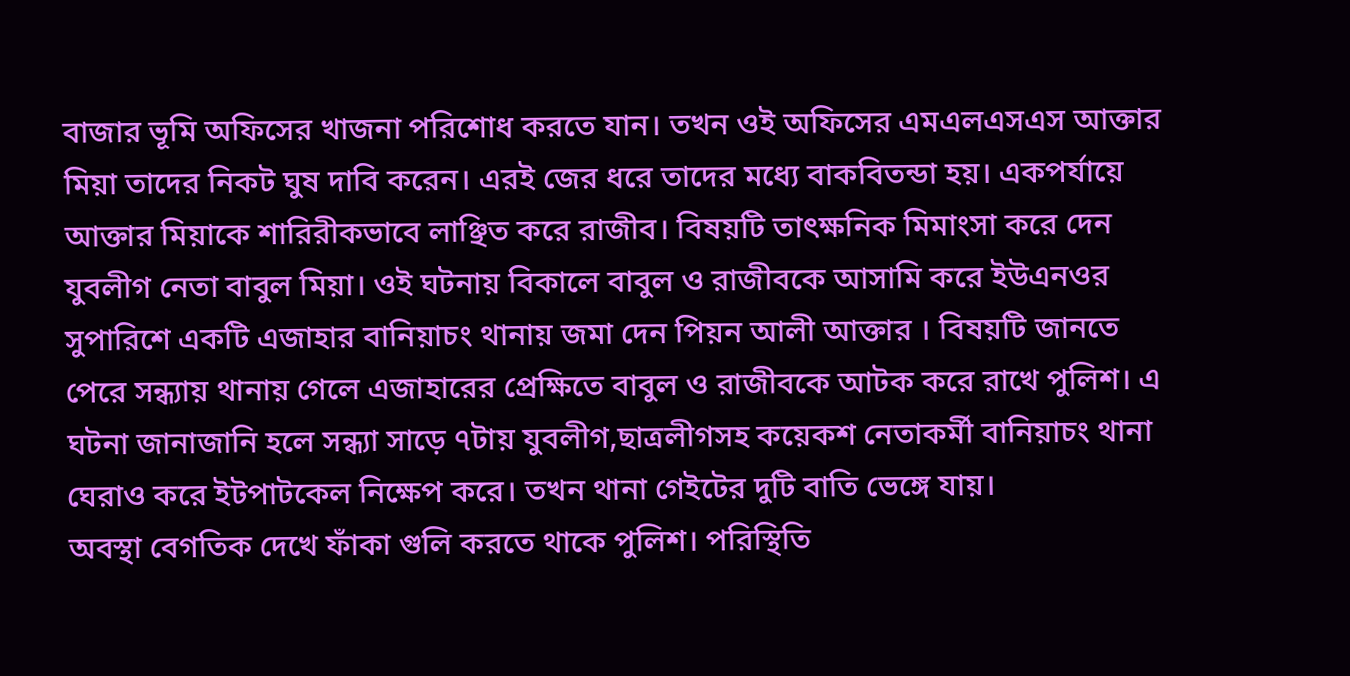বাজার ভূমি অফিসের খাজনা পরিশোধ করতে যান। তখন ওই অফিসের এমএলএসএস আক্তার মিয়া তাদের নিকট ঘুষ দাবি করেন। এরই জের ধরে তাদের মধ্যে বাকবিতন্ডা হয়। একপর্যায়ে আক্তার মিয়াকে শারিরীকভাবে লাঞ্ছিত করে রাজীব। বিষয়টি তাৎক্ষনিক মিমাংসা করে দেন যুবলীগ নেতা বাবুল মিয়া। ওই ঘটনায় বিকালে বাবুল ও রাজীবকে আসামি করে ইউএনওর সুপারিশে একটি এজাহার বানিয়াচং থানায় জমা দেন পিয়ন আলী আক্তার । বিষয়টি জানতে পেরে সন্ধ্যায় থানায় গেলে এজাহারের প্রেক্ষিতে বাবুল ও রাজীবকে আটক করে রাখে পুলিশ। এ ঘটনা জানাজানি হলে সন্ধ্যা সাড়ে ৭টায় যুবলীগ,ছাত্রলীগসহ কয়েকশ নেতাকর্মী বানিয়াচং থানা ঘেরাও করে ইটপাটকেল নিক্ষেপ করে। তখন থানা গেইটের দুটি বাতি ভেঙ্গে যায়।
অবস্থা বেগতিক দেখে ফাঁকা গুলি করতে থাকে পুলিশ। পরিস্থিতি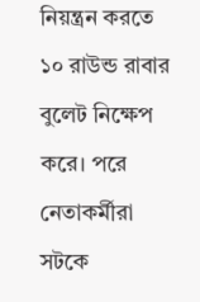নিয়ন্ত্রন করতে ১০ রাউন্ড রাবার বুলেট নিক্ষেপ করে। পরে নেতাকর্মীরা সটকে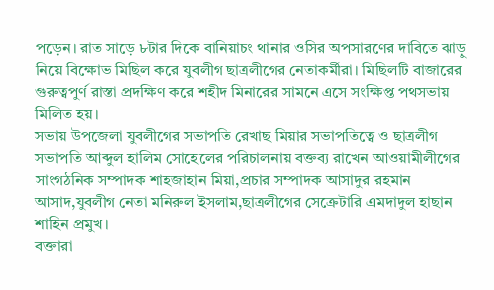পড়েন। রাত সাড়ে ৮টার দিকে বানিয়াচং থানার ওসির অপসারণের দাবিতে ঝাড়ু নিয়ে বিক্ষোভ মিছিল করে যুবলীগ ছাত্রলীগের নেতাকর্মীরা। মিছিলটি বাজারের গুরুত্বপুর্ণ রাস্তা প্রদক্ষিণ করে শহীদ মিনারের সামনে এসে সংক্ষিপ্ত পথসভায় মিলিত হয়।
সভায় উপজেলা যুবলীগের সভাপতি রেখাছ মিয়ার সভাপতিত্বে ও ছাত্রলীগ সভাপতি আব্দুল হালিম সোহেলের পরিচালনায় বক্তব্য রাখেন আওয়ামীলীগের সাংগঠনিক সম্পাদক শাহজাহান মিয়া,প্রচার সম্পাদক আসাদুর রহমান আসাদ,যুবলীগ নেতা মনিরুল ইসলাম,ছাত্রলীগের সেক্রেটারি এমদাদুল হাছান শাহিন প্রমুখ।
বক্তারা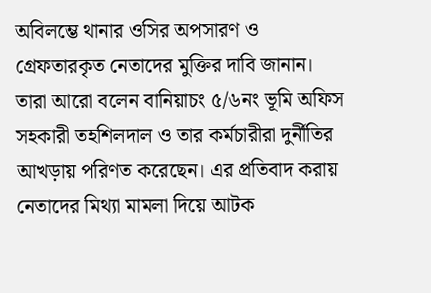অবিলম্ভে থানার ওসির অপসারণ ও গ্রেফতারকৃত নেতাদের মুক্তির দাবি জানান। তারা আরো বলেন বানিয়াচং ৫/৬নং ভূমি অফিস সহকারী তহশিলদাল ও তার কর্মচারীরা দুর্নীতির আখড়ায় পরিণত করেছেন। এর প্রতিবাদ করায় নেতাদের মিথ্যা মামলা দিয়ে আটক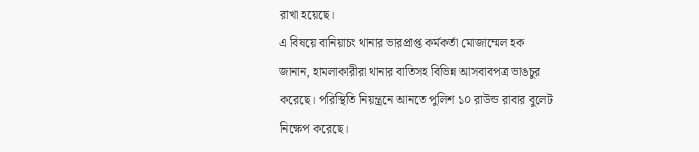রাখা হয়েছে।
এ বিষয়ে বানিয়াচং থানার ভারপ্রাপ্ত কর্মকর্তা মোজাম্মেল হক জানান, হামলাকারীরা থানার বাতিসহ বিভিন্ন আসবাবপত্র ভাঙচুর করেছে। পরিস্থিতি নিয়ন্ত্রনে আনতে পুলিশ ১০ রাউন্ড রাবার বুলেট নিক্ষেপ করেছে।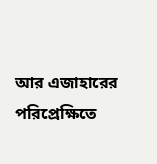আর এজাহারের পরিপ্রেক্ষিতে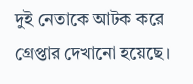দুই নেতাকে আটক করে গ্রেপ্তার দেখানো হয়েছে।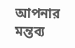আপনার মন্তব্য